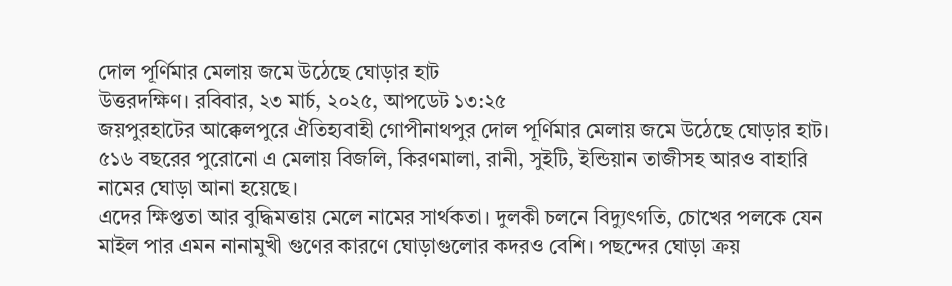দোল পূর্ণিমার মেলায় জমে উঠেছে ঘোড়ার হাট
উত্তরদক্ষিণ। রবিবার, ২৩ মার্চ, ২০২৫, আপডেট ১৩:২৫
জয়পুরহাটের আক্কেলপুরে ঐতিহ্যবাহী গোপীনাথপুর দোল পূর্ণিমার মেলায় জমে উঠেছে ঘোড়ার হাট। ৫১৬ বছরের পুরোনো এ মেলায় বিজলি, কিরণমালা, রানী, সুইটি, ইন্ডিয়ান তাজীসহ আরও বাহারি নামের ঘোড়া আনা হয়েছে।
এদের ক্ষিপ্ততা আর বুদ্ধিমত্তায় মেলে নামের সার্থকতা। দুলকী চলনে বিদ্যুৎগতি, চোখের পলকে যেন মাইল পার এমন নানামুখী গুণের কারণে ঘোড়াগুলোর কদরও বেশি। পছন্দের ঘোড়া ক্রয়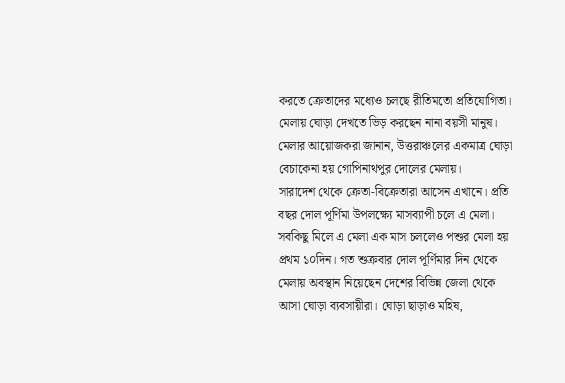করতে ক্রেতাদের মধ্যেও চলছে রীতিমতো প্রতিযোগিতা। মেলায় ঘোড়া দেখতে ভিড় করছেন নানা বয়সী মানুষ।
মেলার আয়োজকরা জানান, উত্তরাঞ্চলের একমাত্র ঘোড়া বেচাকেনা হয় গোপিনাথপুর দোলের মেলায়।
সারাদেশ থেকে ক্রেতা-বিক্রেতারা আসেন এখানে। প্রতি বছর দোল পূর্ণিমা উপলক্ষ্যে মাসব্যাপী চলে এ মেলা। সবকিছু মিলে এ মেলা এক মাস চললেও পশুর মেলা হয় প্রথম ১০দিন। গত শুক্রবার দোল পূর্ণিমার দিন থেকে মেলায় অবস্থান নিয়েছেন দেশের বিভিন্ন জেলা থেকে আসা ঘোড়া ব্যবসায়ীরা। ঘোড়া ছাড়াও মহিষ,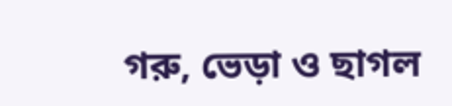গরু, ভেড়া ও ছাগল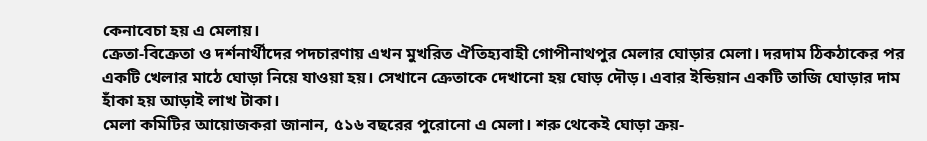কেনাবেচা হয় এ মেলায়।
ক্রেতা-বিক্রেতা ও দর্শনার্থীদের পদচারণায় এখন মুখরিত ঐতিহ্যবাহী গোপীনাথপুর মেলার ঘোড়ার মেলা। দরদাম ঠিকঠাকের পর একটি খেলার মাঠে ঘোড়া নিয়ে যাওয়া হয়। সেখানে ক্রেতাকে দেখানো হয় ঘোড় দৌড়। এবার ইন্ডিয়ান একটি তাজি ঘোড়ার দাম হাঁকা হয় আড়াই লাখ টাকা।
মেলা কমিটির আয়োজকরা জানান, ৫১৬ বছরের পুরোনো এ মেলা। শরু থেকেই ঘোড়া ক্রয়-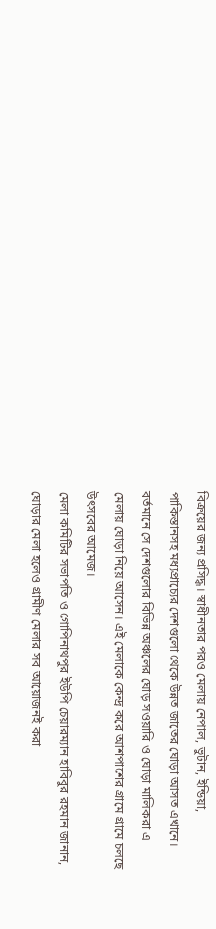বিক্রয়ের জন্য প্রসিদ্ধ। স্বাধীনতার পরও মেলায় নেপাল, ভুটান, ইন্ডিয়া, পাকিস্তানসহ মধ্যপ্রাচ্যের দেশগুলো থেকে উন্নত জাতের ঘোড়া আসত এখানে।
বর্তমানে সে দেশগুলোর বিভিন্ন অঞ্চলের ঘোড় সওয়ারি ও ঘোড়া মালিকরা এ মেলায় ঘোড়া নিয়ে আসেন। এই মেলাকে কেন্দ্র করে আশপাশের গ্রামে গ্রামে চলছে উৎসবের আমেজ।
মেলা কমিটির সভাপতি ও গোপিনাথপুর ইউপি চেয়ারম্যান হাবিবুর রহমান জানান, ঘোড়ার মেলা হলেও গ্রামীণ মেলার সব আয়োজনই করা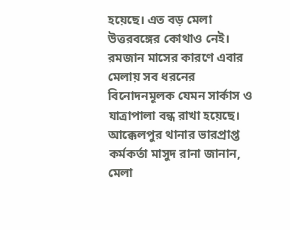হয়েছে। এত বড় মেলা উত্তরবঙ্গের কোথাও নেই। রমজান মাসের কারণে এবার মেলায় সব ধরনের বিনোদনমূলক যেমন সার্কাস ও যাত্রাপালা বন্ধ রাখা হয়েছে।
আক্কেলপুর থানার ভারপ্রাপ্ত কর্মকর্তা মাসুদ রানা জানান, মেলা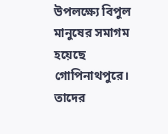উপলক্ষ্যে বিপুল মানুষের সমাগম হয়েছে গোপিনাথপুরে। তাদের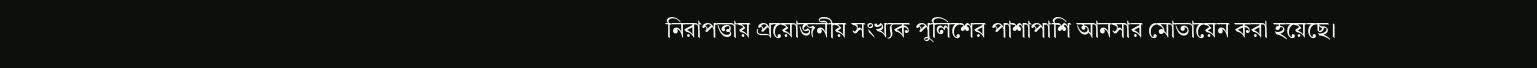নিরাপত্তায় প্রয়োজনীয় সংখ্যক পুলিশের পাশাপাশি আনসার মোতায়েন করা হয়েছে।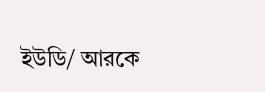ইউডি/ আরকে